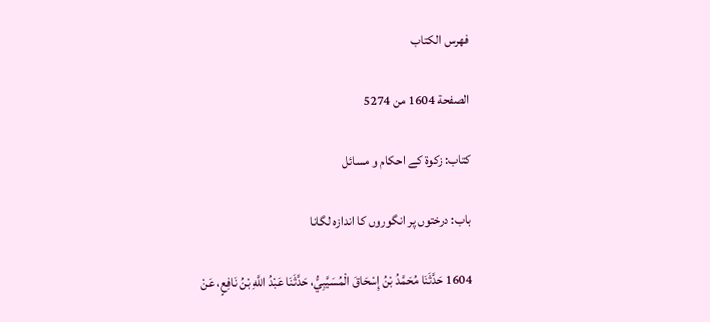فهرس الكتاب

الصفحة 1604 من 5274

کتاب: زکوۃ کے احکام و مسائل

باب: درختوں پر انگوروں کا اندازہ لگانا

1604 حَدَّثَنَا مُحَمَّدُ بْنُ إِسْحَاقَ الْمُسَيَّبِيُّ، حَدَّثَنَا عَبْدُ اللَّهِ بْنُ نَافِعٍ، عَنْ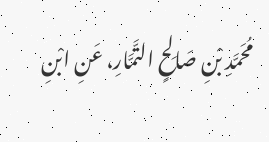مُحَمَّدِ بْنِ صَالِحٍ التَّمَّارِ، عَنِ ابْنِ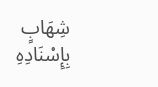شِهَابٍ بِإِسْنَادِهِ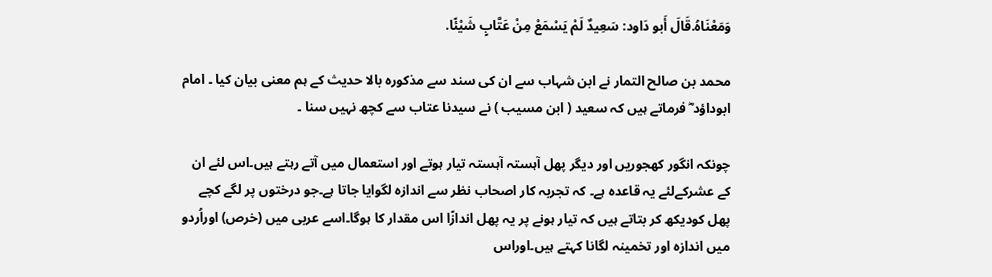وَمَعْنَاهُ.قَالَ أَبو دَاود: سَعِيدٌ لَمْ يَسْمَعْ مِنْ عَتَّابٍ شَيْئًا.

محمد بن صالح التمار نے ابن شہاب سے ان کی سند سے مذکورہ بالا حدیث کے ہم معنی بیان کیا ۔ امام ابوداؤد ؓ فرماتے ہیں کہ سعید ( ابن مسیب ) نے سیدنا عتاب سے کچھ نہیں سنا ۔

چونکہ انگور کھجوریں اور دیگر پھل آہستہ آہستہ تیار ہوتے اور استعمال میں آتے رہتے ہیں۔اس لئے ان کے عشرکےلئے یہ قاعدہ ہے۔ کہ تجربہ کار اصحاب نظر سے اندازہ لگوایا جاتا ہے۔جو درختوں پر لگے کچے پھل کودیکھ کر بتاتے ہیں کہ تیار ہونے پر یہ پھل اندازًا اس مقدار کا ہوگا۔اسے عربی میں (خرص) اوراُردو میں اندازہ اور تخمینہ لگانا کہتے ہیں۔اوراس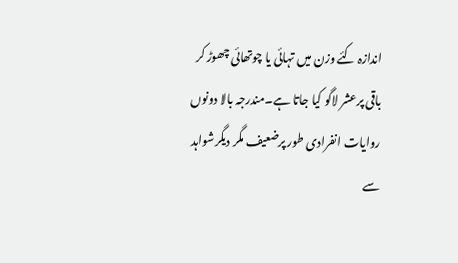اندازہ کئے وزن میں تہائی یا چوتھائی چھوڑ کر باقی پرعشر لاگو کیا جاتا ہے۔مندرجہ بالا دونوں روایات انفرادی طور پرضعیف مگر دیگرشواہد سے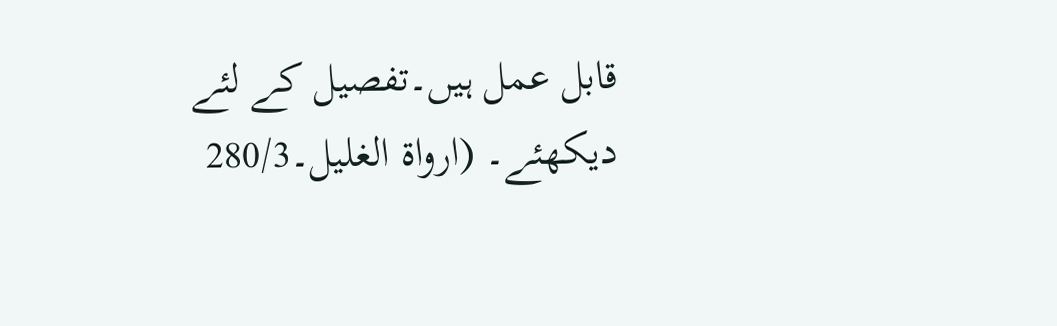قابل عمل ہیں۔تفصیل کے لئے دیکھئے۔ (ارواۃ الغلیل۔280/3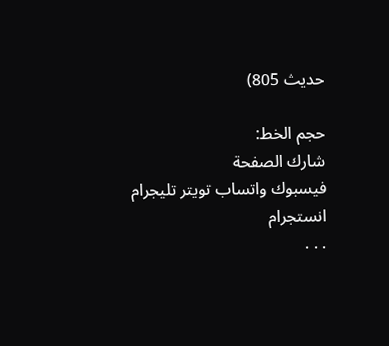حدیث 805)

حجم الخط:
شارك الصفحة
فيسبوك واتساب تويتر تليجرام انستجرام
. . .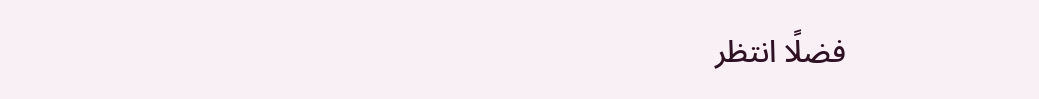فضلًا انتظر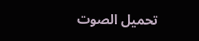تحميل الصوت